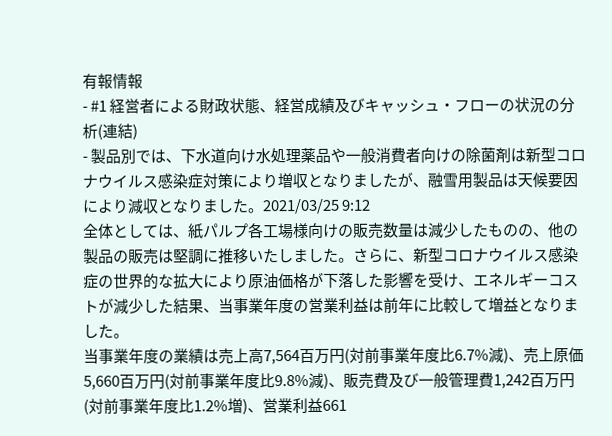有報情報
- #1 経営者による財政状態、経営成績及びキャッシュ・フローの状況の分析(連結)
- 製品別では、下水道向け水処理薬品や一般消費者向けの除菌剤は新型コロナウイルス感染症対策により増収となりましたが、融雪用製品は天候要因により減収となりました。2021/03/25 9:12
全体としては、紙パルプ各工場様向けの販売数量は減少したものの、他の製品の販売は堅調に推移いたしました。さらに、新型コロナウイルス感染症の世界的な拡大により原油価格が下落した影響を受け、エネルギーコストが減少した結果、当事業年度の営業利益は前年に比較して増益となりました。
当事業年度の業績は売上高7,564百万円(対前事業年度比6.7%減)、売上原価5,660百万円(対前事業年度比9.8%減)、販売費及び一般管理費1,242百万円(対前事業年度比1.2%増)、営業利益661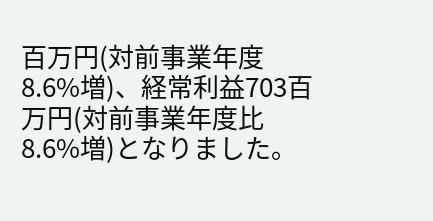百万円(対前事業年度8.6%増)、経常利益703百万円(対前事業年度比8.6%増)となりました。